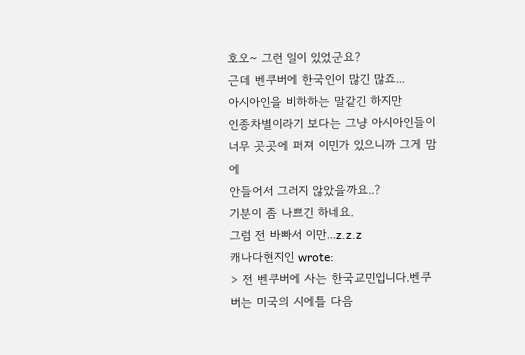호오~ 그런 일이 있었군요?
근데 벤쿠버에 한국인이 많긴 많죠...
아시아인을 비하하는 말같긴 하지만
인종차별이라기 보다는 그냥 아시아인들이
너무 곳곳에 퍼져 이민가 있으니까 그게 맘에
안들어서 그러지 않았을까요..?
기분이 좀 나쁘긴 하네요.
그럼 전 바빠서 이만...z.z.z
캐나다현지인 wrote:
> 전 벤쿠버에 사는 한국교민입니다.벤쿠버는 미국의 시에틀 다음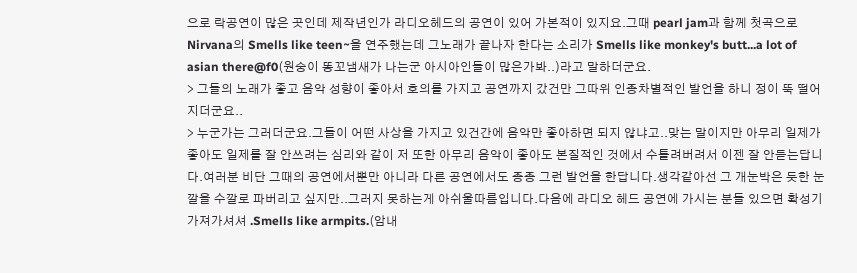으로 락공연이 많은 곳인데 제작년인가 라디오헤드의 공연이 있어 가본적이 있지요.그때 pearl jam과 함께 첫곡으로 Nirvana의 Smells like teen~을 연주했는데 그노래가 끝나자 한다는 소리가 Smells like monkey's butt...a lot of asian there@f0(원숭이 똥꼬냄새가 나는군 아시아인들이 많은가봐..)라고 말하더군요.
> 그들의 노래가 좋고 음악 성향이 좋아서 호의를 가지고 공연까지 갔건만 그따위 인종차별적인 발언을 하니 정이 뚝 떨어지더군요..
> 누군가는 그러더군요.그들이 어떤 사상을 가지고 있건간에 음악만 좋아하면 되지 않냐고..맞는 말이지만 아무리 일제가 좋아도 일제를 잘 안쓰려는 심리와 같이 저 또한 아무리 음악이 좋아도 본질적인 것에서 수틀려버려서 이젠 잘 안듣는답니다.여러분 비단 그때의 공연에서뿐만 아니라 다른 공연에서도 종종 그런 발언을 한답니다.생각같아선 그 개눈박은 듯한 눈깔을 수깔로 파버리고 싶지만..그러지 못하는게 아쉬울따름입니다.다음에 라디오 헤드 공연에 가시는 분들 있으면 확성기 가져가셔셔 .Smells like armpits.(암내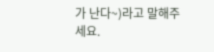가 난다~)라고 말해주세요.